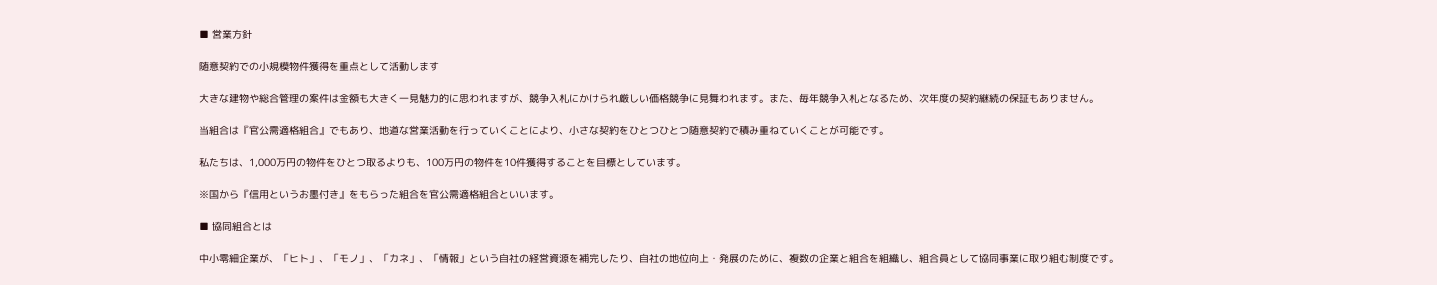■ 営業方針

随意契約での小規模物件獲得を重点として活動します

大きな建物や総合管理の案件は金額も大きく一見魅力的に思われますが、競争入札にかけられ厳しい価格競争に見舞われます。また、毎年競争入札となるため、次年度の契約継続の保証もありません。

当組合は『官公需適格組合』でもあり、地道な営業活動を行っていくことにより、小さな契約をひとつひとつ随意契約で積み重ねていくことが可能です。

私たちは、1,000万円の物件をひとつ取るよりも、100万円の物件を10件獲得することを目標としています。

※国から『信用というお墨付き』をもらった組合を官公需適格組合といいます。

■ 協同組合とは

中小零細企業が、「ヒト」、「モノ」、「カネ」、「情報」という自社の経営資源を補完したり、自社の地位向上・発展のために、複数の企業と組合を組織し、組合員として協同事業に取り組む制度です。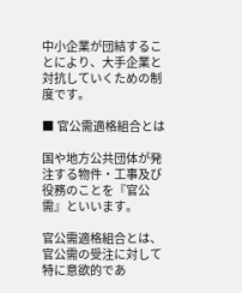中小企業が団結することにより、大手企業と対抗していくための制度です。

■ 官公需適格組合とは

国や地方公共団体が発注する物件・工事及び役務のことを『官公需』といいます。

官公需適格組合とは、官公需の受注に対して特に意欲的であ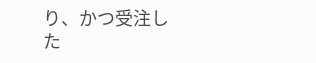り、かつ受注した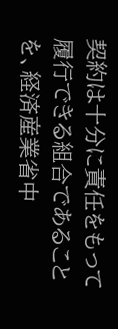契約は十分に責任をもって履行できる組合であることを、経済産業省中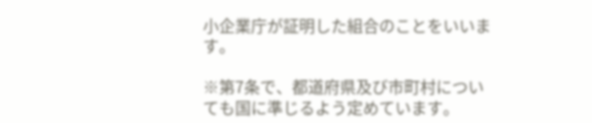小企業庁が証明した組合のことをいいます。

※第7条で、都道府県及び市町村についても国に準じるよう定めています。